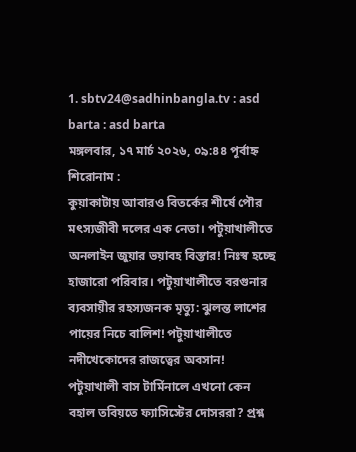1. sbtv24@sadhinbangla.tv : asd barta : asd barta
মঙ্গলবার, ১৭ মার্চ ২০২৬, ০৯:৪৪ পূর্বাহ্ন
শিরোনাম :
কুয়াকাটায় আবারও বিতর্কের শীর্ষে পৌর মৎস্যজীবী দলের এক নেতা। পটুয়াখালীতে অনলাইন জুয়ার ভয়াবহ বিস্তার! নিঃস্ব হচ্ছে হাজারো পরিবার। পটুয়াখালীতে বরগুনার ব্যবসায়ীর রহস্যজনক মৃত্যু: ঝুলন্ত লাশের পায়ের নিচে বালিশ! পটুয়াখালীতে নদীখেকোদের রাজত্বের অবসান! পটুয়াখালী বাস টার্মিনালে এখনো কেন বহাল তবিয়তে ফ্যাসিস্টের দোসররা? প্রশ্ন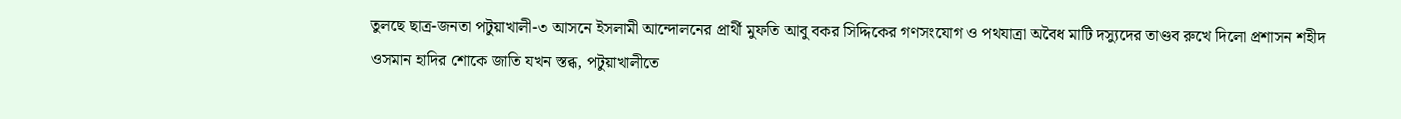তুলছে ছাত্র-জনতা পটুয়াখালী-৩ আসনে ইসলামী আন্দোলনের প্রার্থী মুফতি আবু বকর সিদ্দিকের গণসংযোগ ও পথযাত্রা অবৈধ মাটি দস্যুদের তাণ্ডব রুখে দিলো প্রশাসন শহীদ ওসমান হাদির শোকে জাতি যখন স্তব্ধ, পটুয়াখালীতে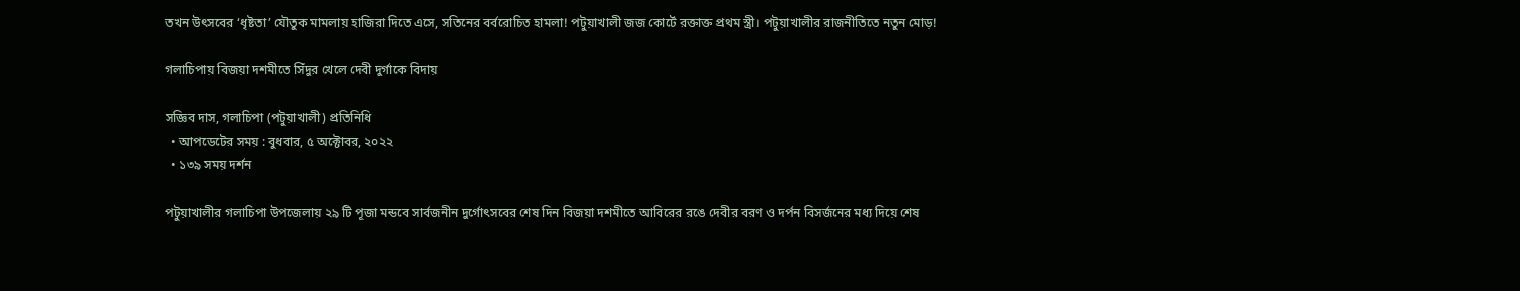তখন উৎসবের ‘ধৃষ্টতা’ যৌতুক মামলায় হাজিরা দিতে এসে, সতিনের বর্বরোচিত হামলা! পটুয়াখালী জজ কোর্টে রক্তাক্ত প্রথম স্ত্রী। পটুয়াখালীর রাজনীতিতে নতুন মোড়!

গলাচিপায় বিজয়া দশমীতে সিঁদুর খেলে দেবী দুর্গাকে বিদায়

সজ্ঞিব দাস, গলাচিপা (পটুয়াখালী) প্রতিনিধি
  • আপডেটের সময় : বুধবার, ৫ অক্টোবর, ২০২২
  • ১৩৯ সময় দর্শন

পটুয়াখালীর গলাচিপা উপজেলায় ২৯ টি পূজা মন্ডবে সার্বজনীন দুর্গোৎসবের শেষ দিন বিজয়া দশমীতে আবিরের রঙে দেবীর বরণ ও দর্পন বিসর্জনের মধ্য দিয়ে শেষ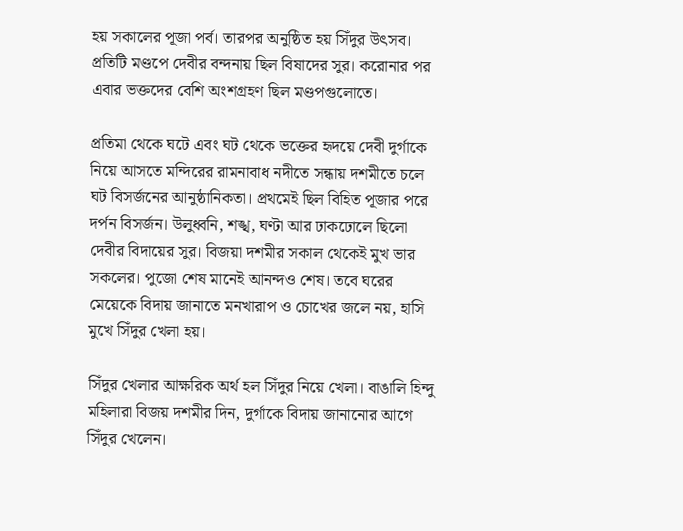হয় সকালের পূজা পর্ব। তারপর অনুষ্ঠিত হয় সিঁদুর উৎসব। প্রতিটি মণ্ডপে দেবীর বন্দনায় ছিল বিষাদের সুর। করোনার পর এবার ভক্তদের বেশি অংশগ্রহণ ছিল মণ্ডপগুলোতে।

প্রতিমা থেকে ঘটে এবং ঘট থেকে ভক্তের হৃদয়ে দেবী দুর্গাকে নিয়ে আসতে মন্দিরের রামনাবাধ নদীতে সন্ধায় দশমীতে চলে ঘট বিসর্জনের আনুষ্ঠানিকতা। প্রথমেই ছিল বিহিত পূজার পরে দর্পন বিসর্জন। উলুধ্বনি, শঙ্খ, ঘণ্টা আর ঢাকঢোলে ছিলো দেবীর বিদায়ের সুর। বিজয়া দশমীর সকাল থেকেই মুখ ভার সকলের। পুজো শেষ মানেই আনন্দও শেষ। তবে ঘরের মেয়েকে বিদায় জানাতে মনখারাপ ও চোখের জলে নয়, হাসি মুখে সিঁদুর খেলা হয়।

সিঁদুর খেলার আক্ষরিক অর্থ হল সিঁদুর নিয়ে খেলা। বাঙালি হিন্দু মহিলারা বিজয় দশমীর দিন, দুর্গাকে বিদায় জানানোর আগে সিঁদুর খেলেন।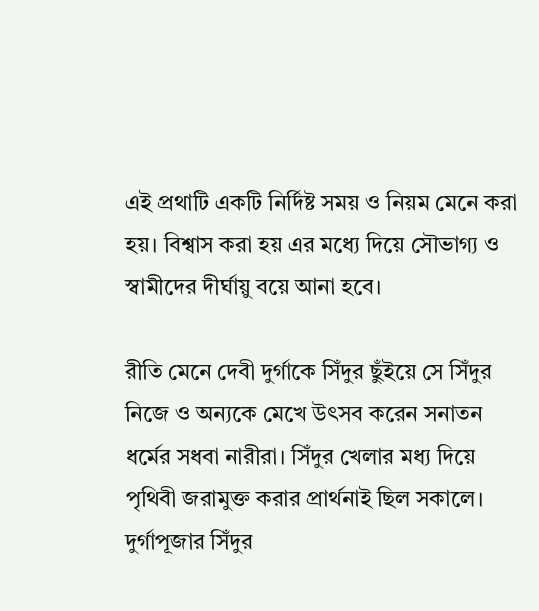এই প্রথাটি একটি নির্দিষ্ট সময় ও নিয়ম মেনে করা হয়। বিশ্বাস করা হয় এর মধ্যে দিয়ে সৌভাগ্য ও স্বামীদের দীর্ঘায়ু বয়ে আনা হবে।

রীতি মেনে দেবী দুর্গাকে সিঁদুর ছুঁইয়ে সে সিঁদুর নিজে ও অন্যকে মেখে উৎসব করেন সনাতন ধর্মের সধবা নারীরা। সিঁদুর খেলার মধ্য দিয়ে পৃথিবী জরামুক্ত করার প্রার্থনাই ছিল সকালে। দুর্গাপূজার সিঁদুর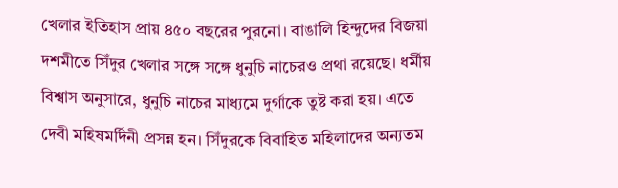খেলার ইতিহাস প্রায় ৪৫০ বছরের পুরনো। বাঙালি হিন্দুদের বিজয়া দশমীতে সিঁদুর খেলার সঙ্গে সঙ্গে ধুনুচি নাচেরও প্রথা রয়েছে। ধর্মীয় বিশ্বাস অনুসারে, ধুনুচি নাচের মাধ্যমে দুর্গাকে তুষ্ট করা হয়। এতে দেবী মহিষমর্দিনী প্রসন্ন হন। সিঁদুরকে বিবাহিত মহিলাদের অন্যতম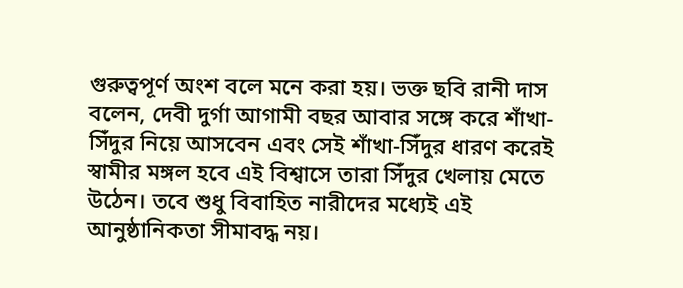গুরুত্বপূর্ণ অংশ বলে মনে করা হয়। ভক্ত ছবি রানী দাস বলেন, দেবী দুর্গা আগামী বছর আবার সঙ্গে করে শাঁখা-সিঁদুর নিয়ে আসবেন এবং সেই শাঁখা-সিঁদুর ধারণ করেই স্বামীর মঙ্গল হবে এই বিশ্বাসে তারা সিঁদুর খেলায় মেতে উঠেন। তবে শুধু বিবাহিত নারীদের মধ্যেই এই আনুষ্ঠানিকতা সীমাবদ্ধ নয়।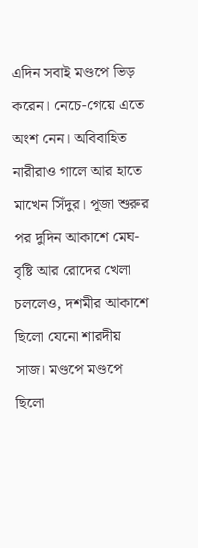এদিন সবাই মণ্ডপে ভিড় করেন। নেচে-গেয়ে এতে অংশ নেন। অবিবাহিত নারীরাও গালে আর হাতে মাখেন সিঁদুর। পূজা শুরুর পর দুদিন আকাশে মেঘ-বৃষ্টি আর রোদের খেলা চললেও, দশমীর আকাশে ছিলো যেনো শারদীয় সাজ। মণ্ডপে মণ্ডপে ছিলো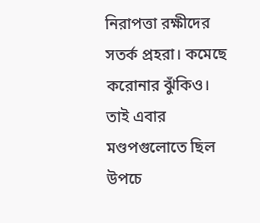নিরাপত্তা রক্ষীদের সতর্ক প্রহরা। কমেছে করোনার ঝুঁকিও। তাই এবার মণ্ডপগুলোতে ছিল উপচে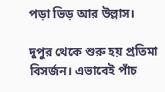পড়া ভিড় আর উল্লাস।

দুপুর থেকে শুরু হয় প্রতিমা বিসর্জন। এভাবেই পাঁচ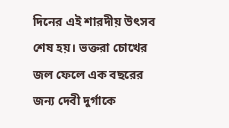দিনের এই শারদীয় উৎসব শেষ হয়। ভক্তরা চোখের জল ফেলে এক বছরের জন্য দেবী দুর্গাকে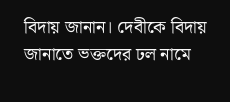বিদায় জানান। দেবীকে বিদায় জানাতে ভক্তদের ঢল নামে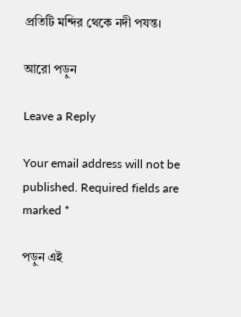প্রতিটি মন্দির থেকে নদী পযন্ত।

আরো পড়ুন

Leave a Reply

Your email address will not be published. Required fields are marked *

পড়ুন এই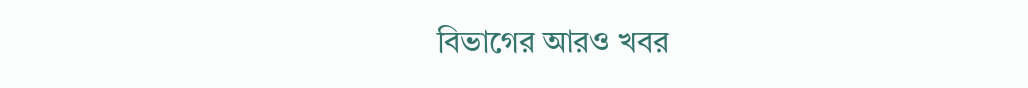বিভাগের আরও খবর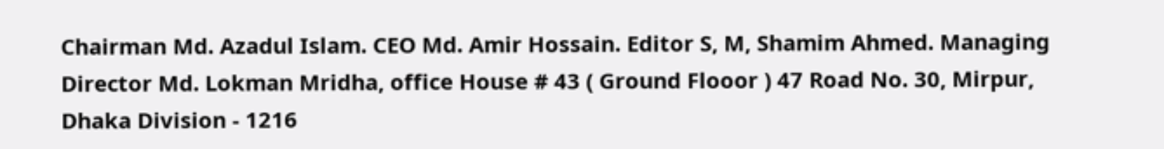Chairman Md. Azadul Islam. CEO Md. Amir Hossain. Editor S, M, Shamim Ahmed. Managing Director Md. Lokman Mridha, office House # 43 ( Ground Flooor ) 47 Road No. 30, Mirpur, Dhaka Division - 1216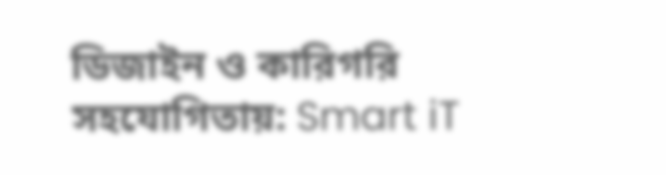ডিজাইন ও কারিগরি সহযোগিতায়: Smart iT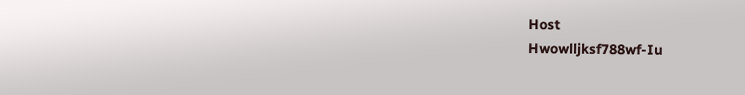Host
Hwowlljksf788wf-Iu